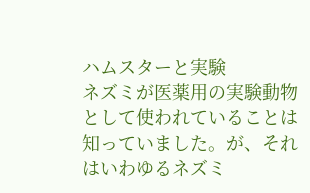ハムスターと実験
ネズミが医薬用の実験動物として使われていることは知っていました。が、それはいわゆるネズミ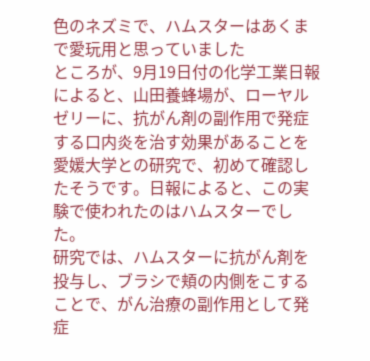色のネズミで、ハムスターはあくまで愛玩用と思っていました
ところが、9月19日付の化学工業日報によると、山田養蜂場が、ローヤルゼリーに、抗がん剤の副作用で発症する口内炎を治す効果があることを愛媛大学との研究で、初めて確認したそうです。日報によると、この実験で使われたのはハムスターでした。
研究では、ハムスターに抗がん剤を投与し、ブラシで頬の内側をこすることで、がん治療の副作用として発症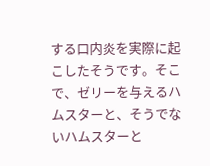する口内炎を実際に起こしたそうです。そこで、ゼリーを与えるハムスターと、そうでないハムスターと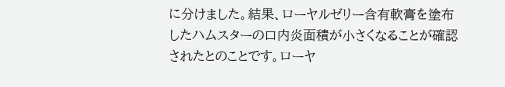に分けました。結果、ローヤルゼリー含有軟膏を塗布したハムスターの口内炎面積が小さくなることが確認されたとのことです。ローヤ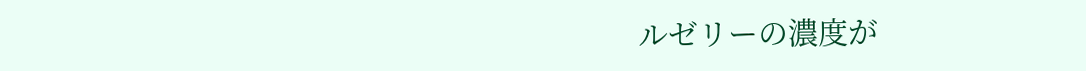ルゼリーの濃度が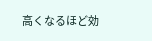高くなるほど効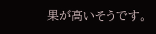果が高いそうです。